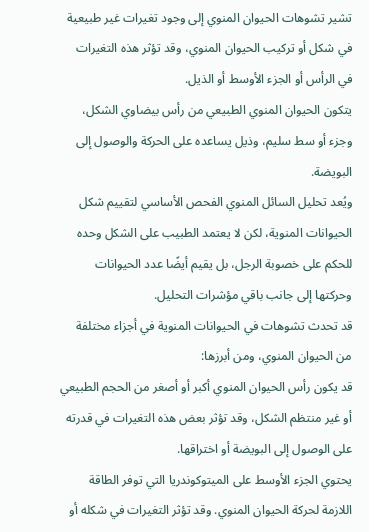تشير تشوهات الحيوان المنوي إلى وجود تغيرات غير طبيعية في شكل أو تركيب الحيوان المنوي، وقد تؤثر هذه التغيرات في الرأس أو الجزء الأوسط أو الذيل.
يتكون الحيوان المنوي الطبيعي من رأس بيضاوي الشكل، وجزء أو سط سليم، وذيل يساعده على الحركة والوصول إلى البويضة.
ويُعد تحليل السائل المنوي الفحص الأساسي لتقييم شكل الحيوانات المنوية، لكن لا يعتمد الطبيب على الشكل وحده للحكم على خصوبة الرجل، بل يقيم أيضًا عدد الحيوانات وحركتها إلى جانب باقي مؤشرات التحليل.
قد تحدث تشوهات في الحيوانات المنوية في أجزاء مختلفة من الحيوان المنوي، ومن أبرزها:
قد يكون رأس الحيوان المنوي أكبر أو أصغر من الحجم الطبيعي أو غير منتظم الشكل، وقد تؤثر بعض هذه التغيرات في قدرته على الوصول إلى البويضة أو اختراقها.
يحتوي الجزء الأوسط على الميتوكوندريا التي توفر الطاقة اللازمة لحركة الحيوان المنوي. وقد تؤثر التغيرات في شكله أو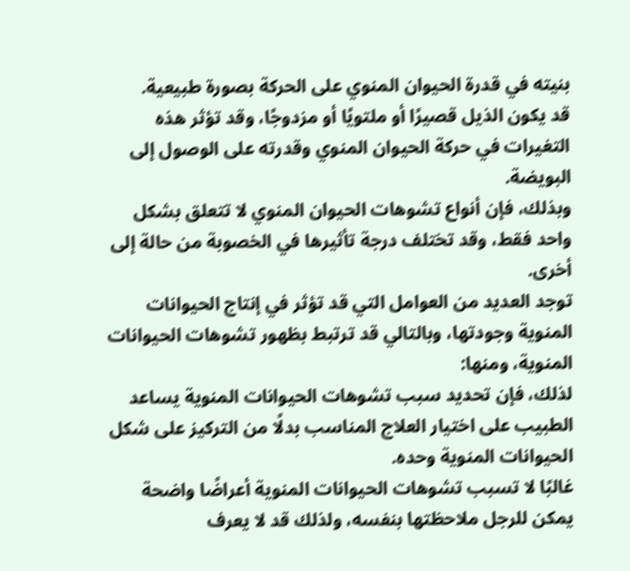بنيته في قدرة الحيوان المنوي على الحركة بصورة طبيعية.
قد يكون الذيل قصيرًا أو ملتويًا أو مزدوجًا، وقد تؤثر هذه التغيرات في حركة الحيوان المنوي وقدرته على الوصول إلى البويضة.
وبذلك، فإن أنواع تشوهات الحيوان المنوي لا تتعلق بشكل واحد فقط، وقد تختلف درجة تأثيرها في الخصوبة من حالة إلى أخرى.
توجد العديد من العوامل التي قد تؤثر في إنتاج الحيوانات المنوية وجودتها، وبالتالي قد ترتبط بظهور تشوهات الحيوانات المنوية، ومنها:
لذلك، فإن تحديد سبب تشوهات الحيوانات المنوية يساعد الطبيب على اختيار العلاج المناسب بدلًا من التركيز على شكل الحيوانات المنوية وحده.
غالبًا لا تسبب تشوهات الحيوانات المنوية أعراضًا واضحة يمكن للرجل ملاحظتها بنفسه، ولذلك قد لا يعرف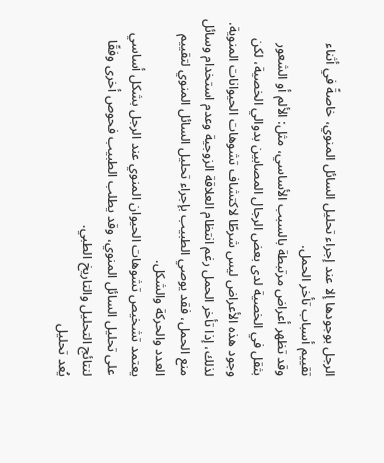الرجل بوجودها إلا عند إجراء تحليل السائل المنوي، خاصةً في أثناء تقييم أسباب تأخر الحمل.
وقد تظهر أعراض مرتبطة بالسبب الأساسي، مثل: الألم أو الشعور بثقل في الخصية لدى بعض الرجال المصابين بدوالي الخصية، لكن وجود هذه الأعراض ليس شرطًا لاكتشاف تشوهات الحيوانات المنوية.
لذلك، إذا تأخر الحمل رغم انتظام العلاقة الزوجية وعدم استخدام وسائل منع الحمل، فقد يوصي الطبيب بإجراء تحليل السائل المنوي لتقييم العدد والحركة والشكل.
يعتمد تشخيص تشوهات الحيوان المنوي عند الرجل بشكل أساسي على تحليل السائل المنوي، وقد يطلب الطبيب فحوص أخرى وفقًا لنتائج التحليل والتاريخ الطبي.
يُعد تحليل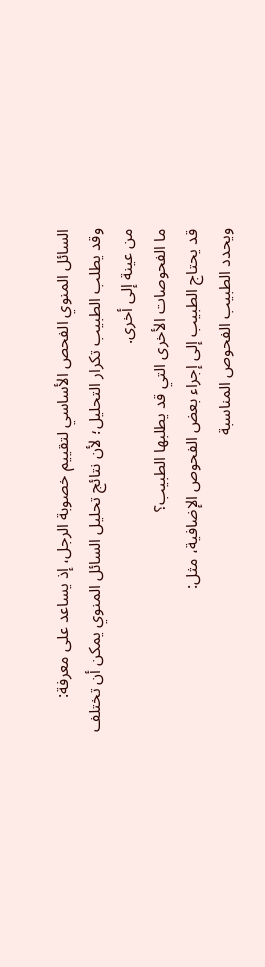السائل المنوي الفحص الأساسي لتقييم خصوبة الرجل، إذ يساعد على معرفة:
وقد يطلب الطبيب تكرار التحليل؛ لأن نتائج تحليل السائل المنوي يمكن أن تختلف من عينة إلى أخرى.
ما الفحوصات الأخرى التي قد يطلبها الطبيب؟
قد يحتاج الطبيب إلى إجراء بعض الفحوص الإضافية، مثل:
ويحدد الطبيب الفحوص المناسبة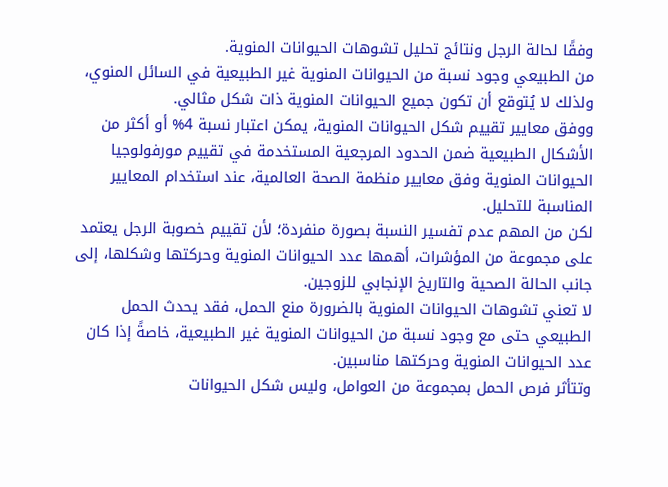وفقًا لحالة الرجل ونتائج تحليل تشوهات الحيوانات المنوية.
من الطبيعي وجود نسبة من الحيوانات المنوية غير الطبيعية في السائل المنوي، ولذلك لا يُتوقع أن تكون جميع الحيوانات المنوية ذات شكل مثالي.
ووفق معايير تقييم شكل الحيوانات المنوية، يمكن اعتبار نسبة 4% أو أكثر من الأشكال الطبيعية ضمن الحدود المرجعية المستخدمة في تقييم مورفولوجيا الحيوانات المنوية وفق معايير منظمة الصحة العالمية، عند استخدام المعايير المناسبة للتحليل.
لكن من المهم عدم تفسير النسبة بصورة منفردة؛ لأن تقييم خصوبة الرجل يعتمد على مجموعة من المؤشرات، أهمها عدد الحيوانات المنوية وحركتها وشكلها، إلى جانب الحالة الصحية والتاريخ الإنجابي للزوجين.
لا تعني تشوهات الحيوانات المنوية بالضرورة منع الحمل، فقد يحدث الحمل الطبيعي حتى مع وجود نسبة من الحيوانات المنوية غير الطبيعية، خاصةً إذا كان عدد الحيوانات المنوية وحركتها مناسبين.
وتتأثر فرص الحمل بمجموعة من العوامل، وليس شكل الحيوانات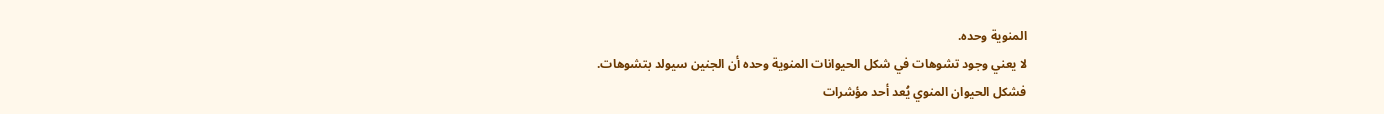المنوية وحده.
لا يعني وجود تشوهات في شكل الحيوانات المنوية وحده أن الجنين سيولد بتشوهات.
فشكل الحيوان المنوي يُعد أحد مؤشرات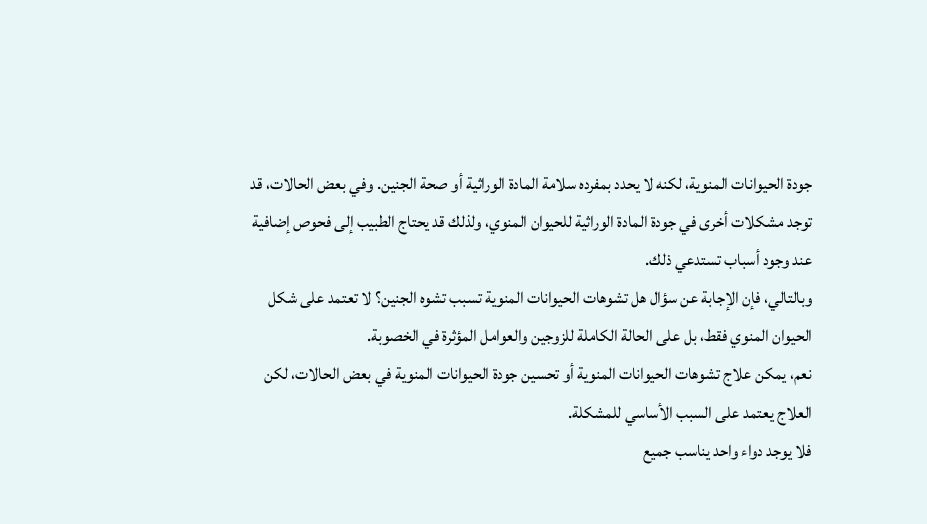جودة الحيوانات المنوية، لكنه لا يحدد بمفرده سلامة المادة الوراثية أو صحة الجنين. وفي بعض الحالات، قد توجد مشكلات أخرى في جودة المادة الوراثية للحيوان المنوي، ولذلك قد يحتاج الطبيب إلى فحوص إضافية عند وجود أسباب تستدعي ذلك.
وبالتالي، فإن الإجابة عن سؤال هل تشوهات الحيوانات المنوية تسبب تشوه الجنين؟ لا تعتمد على شكل الحيوان المنوي فقط، بل على الحالة الكاملة للزوجين والعوامل المؤثرة في الخصوبة.
نعم، يمكن علاج تشوهات الحيوانات المنوية أو تحسين جودة الحيوانات المنوية في بعض الحالات، لكن العلاج يعتمد على السبب الأساسي للمشكلة.
فلا يوجد دواء واحد يناسب جميع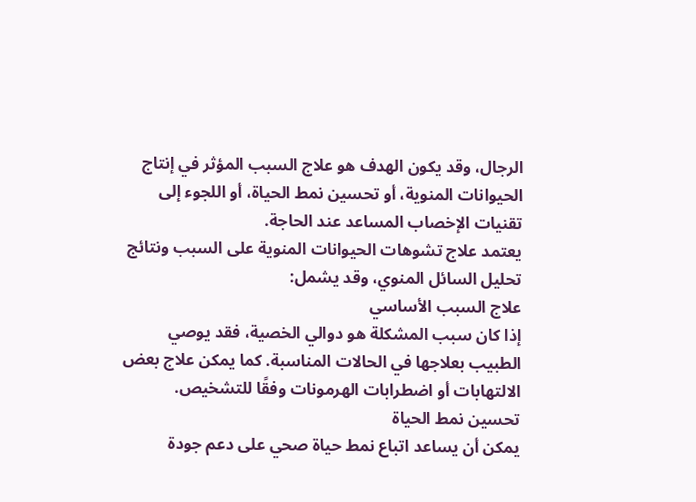الرجال، وقد يكون الهدف هو علاج السبب المؤثر في إنتاج الحيوانات المنوية، أو تحسين نمط الحياة، أو اللجوء إلى تقنيات الإخصاب المساعد عند الحاجة.
يعتمد علاج تشوهات الحيوانات المنوية على السبب ونتائج تحليل السائل المنوي، وقد يشمل:
علاج السبب الأساسي
إذا كان سبب المشكلة هو دوالي الخصية، فقد يوصي الطبيب بعلاجها في الحالات المناسبة. كما يمكن علاج بعض الالتهابات أو اضطرابات الهرمونات وفقًا للتشخيص.
تحسين نمط الحياة
يمكن أن يساعد اتباع نمط حياة صحي على دعم جودة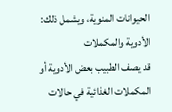الحيوانات المنوية، ويشمل ذلك:
الأدوية والمكملات
قد يصف الطبيب بعض الأدوية أو المكملات الغذائية في حالات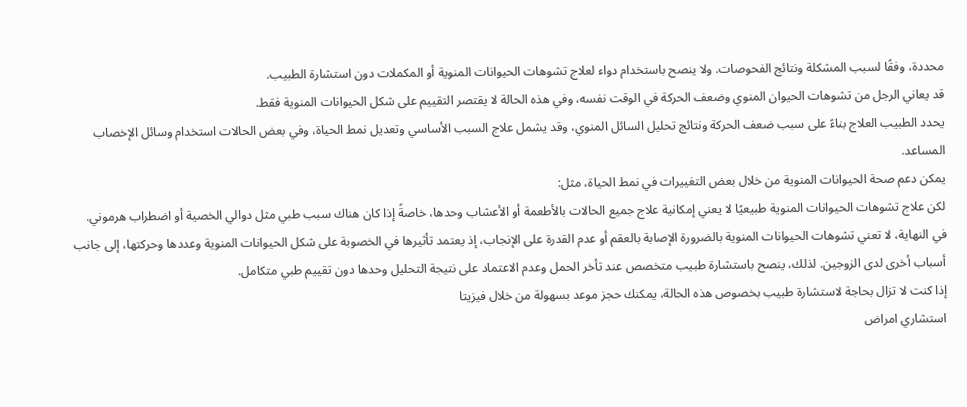محددة، وفقًا لسبب المشكلة ونتائج الفحوصات. ولا ينصح باستخدام دواء لعلاج تشوهات الحيوانات المنوية أو المكملات دون استشارة الطبيب.
قد يعاني الرجل من تشوهات الحيوان المنوي وضعف الحركة في الوقت نفسه، وفي هذه الحالة لا يقتصر التقييم على شكل الحيوانات المنوية فقط.
يحدد الطبيب العلاج بناءً على سبب ضعف الحركة ونتائج تحليل السائل المنوي، وقد يشمل علاج السبب الأساسي وتعديل نمط الحياة، وفي بعض الحالات استخدام وسائل الإخصاب المساعد.
يمكن دعم صحة الحيوانات المنوية من خلال بعض التغييرات في نمط الحياة، مثل:
لكن علاج تشوهات الحيوانات المنوية طبيعيًا لا يعني إمكانية علاج جميع الحالات بالأطعمة أو الأعشاب وحدها، خاصةً إذا كان هناك سبب طبي مثل دوالي الخصية أو اضطراب هرموني.
في النهاية، لا تعني تشوهات الحيوانات المنوية بالضرورة الإصابة بالعقم أو عدم القدرة على الإنجاب، إذ يعتمد تأثيرها في الخصوبة على شكل الحيوانات المنوية وعددها وحركتها، إلى جانب أسباب أخرى لدى الزوجين. لذلك، ينصح باستشارة طبيب متخصص عند تأخر الحمل وعدم الاعتماد على نتيجة التحليل وحدها دون تقييم طبي متكامل.
إذا كنت لا تزال بحاجة لاستشارة طبيب بخصوص هذه الحالة، يمكنك حجز موعد بسهولة من خلال فيزيتا
استشاري امراض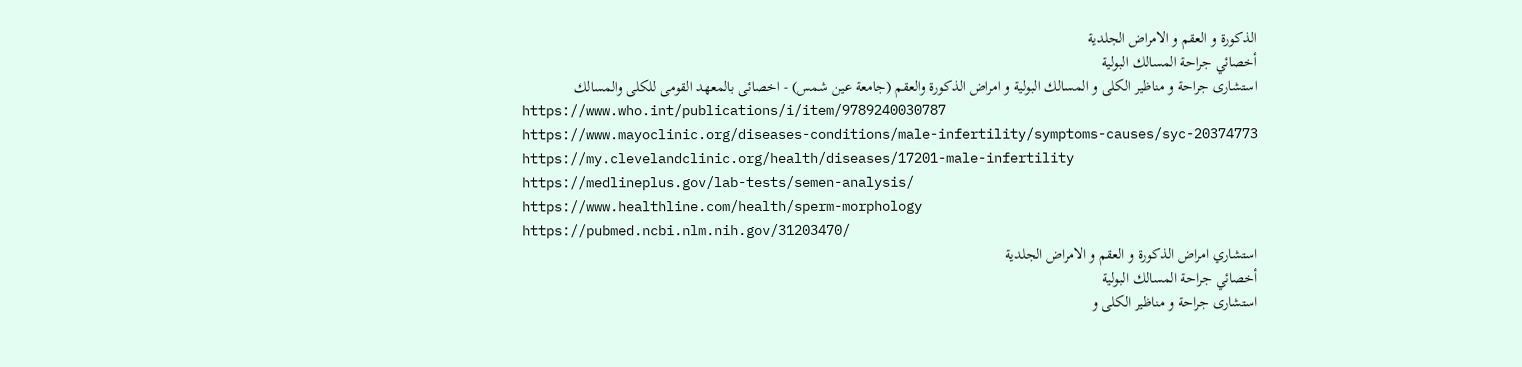الذكورة و العقم و الامراض الجلدية
أخصائي جراحة المسالك البولية
استشارى جراحة و مناظير الكلى و المسالك البولية و امراض الذكورة والعقم (جامعة عين شمس) - اخصائى بالمعهد القومى للكلى والمسالك
https://www.who.int/publications/i/item/9789240030787
https://www.mayoclinic.org/diseases-conditions/male-infertility/symptoms-causes/syc-20374773
https://my.clevelandclinic.org/health/diseases/17201-male-infertility
https://medlineplus.gov/lab-tests/semen-analysis/
https://www.healthline.com/health/sperm-morphology
https://pubmed.ncbi.nlm.nih.gov/31203470/
استشاري امراض الذكورة و العقم و الامراض الجلدية
أخصائي جراحة المسالك البولية
استشارى جراحة و مناظير الكلى و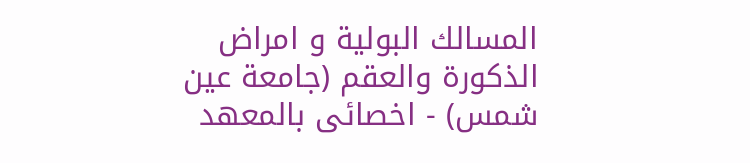المسالك البولية و امراض الذكورة والعقم (جامعة عين شمس) - اخصائى بالمعهد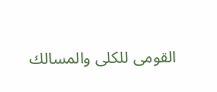القومى للكلى والمسالك